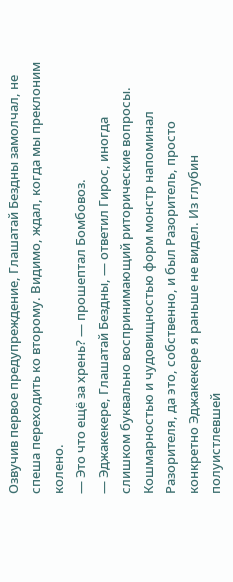Озвучив первое предупреждение, Глашатай Бездны замолчал, не спеша переходить ко второму. Видимо, ждал, когда мы преклоним колено.
— Это что ещё за хрень? — прошептал Бомбовоз.
— Эджакекере, Глашатай Бездны, — ответил Гирос, иногда слишком буквально воспринимающий риторические вопросы.
Кошмарностью и чудовищностью форм монстр напоминал Разорителя, да это, собственно, и был Разоритель, просто конкретно Эджакекере я раньше не видел. Из глубин полуистлевшей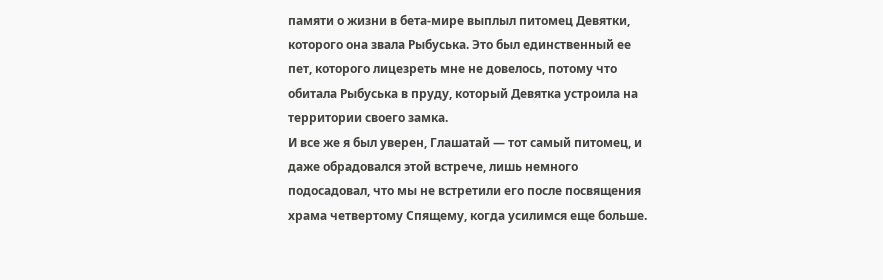памяти о жизни в бета-мире выплыл питомец Девятки, которого она звала Рыбуська. Это был единственный ее пет, которого лицезреть мне не довелось, потому что обитала Рыбуська в пруду, который Девятка устроила на территории своего замка.
И все же я был уверен, Глашатай — тот самый питомец, и даже обрадовался этой встрече, лишь немного подосадовал, что мы не встретили его после посвящения храма четвертому Спящему, когда усилимся еще больше.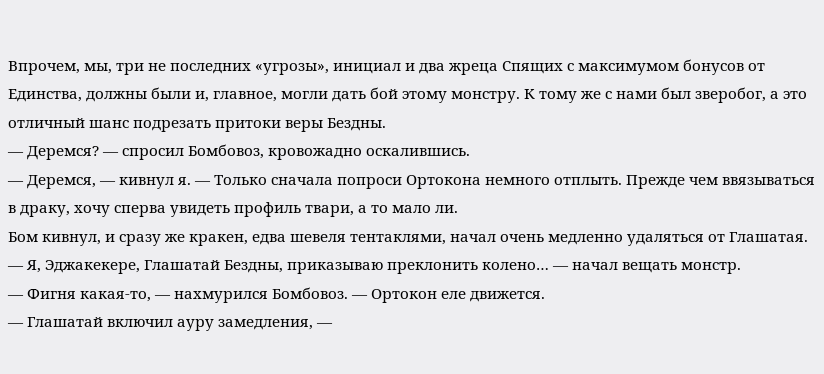Впрочем, мы, три не последних «угрозы», инициал и два жреца Спящих с максимумом бонусов от Единства, должны были и, главное, могли дать бой этому монстру. К тому же с нами был зверобог, а это отличный шанс подрезать притоки веры Бездны.
— Деремся? — спросил Бомбовоз, кровожадно оскалившись.
— Деремся, — кивнул я. — Только сначала попроси Ортокона немного отплыть. Прежде чем ввязываться в драку, хочу сперва увидеть профиль твари, а то мало ли.
Бом кивнул, и сразу же кракен, едва шевеля тентаклями, начал очень медленно удаляться от Глашатая.
— Я, Эджакекере, Глашатай Бездны, приказываю преклонить колено… — начал вещать монстр.
— Фигня какая-то, — нахмурился Бомбовоз. — Ортокон еле движется.
— Глашатай включил ауру замедления, —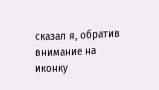сказал я, обратив внимание на иконку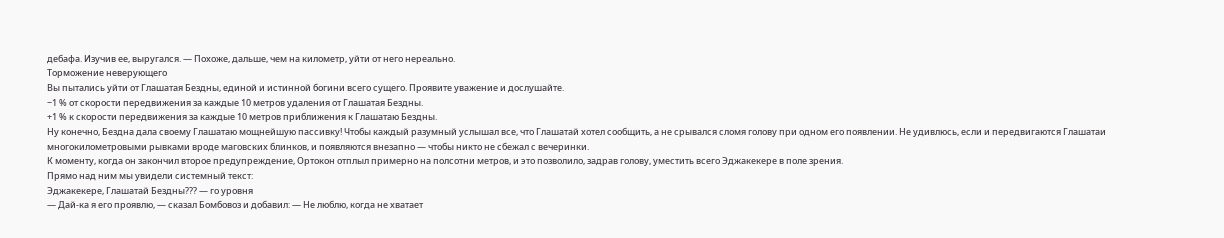дебафа. Изучив ее, выругался. — Похоже, дальше, чем на километр, уйти от него нереально.
Торможение неверующего
Вы пытались уйти от Глашатая Бездны, единой и истинной богини всего сущего. Проявите уважение и дослушайте.
−1 % от скорости передвижения за каждые 10 метров удаления от Глашатая Бездны.
+1 % к скорости передвижения за каждые 10 метров приближения к Глашатаю Бездны.
Ну конечно, Бездна дала своему Глашатаю мощнейшую пассивку! Чтобы каждый разумный услышал все, что Глашатай хотел сообщить, а не срывался сломя голову при одном его появлении. Не удивлюсь, если и передвигаются Глашатаи многокилометровыми рывками вроде маговских блинков, и появляются внезапно — чтобы никто не сбежал с вечеринки.
К моменту, когда он закончил второе предупреждение, Ортокон отплыл примерно на полсотни метров, и это позволило, задрав голову, уместить всего Эджакекере в поле зрения.
Прямо над ним мы увидели системный текст:
Эджакекере, Глашатай Бездны??? — го уровня
— Дай-ка я его проявлю, — сказал Бомбовоз и добавил: — Не люблю, когда не хватает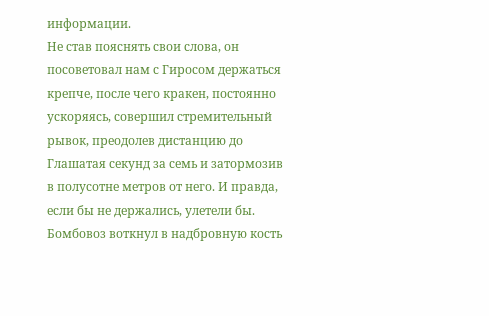информации.
Не став пояснять свои слова, он посоветовал нам с Гиросом держаться крепче, после чего кракен, постоянно ускоряясь, совершил стремительный рывок, преодолев дистанцию до Глашатая секунд за семь и затормозив в полусотне метров от него. И правда, если бы не держались, улетели бы.
Бомбовоз воткнул в надбровную кость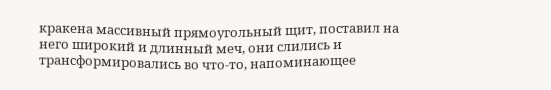кракена массивный прямоугольный щит, поставил на него широкий и длинный меч, они слились и трансформировались во что-то, напоминающее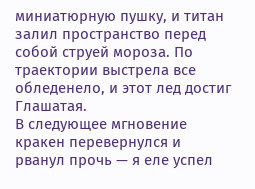миниатюрную пушку, и титан залил пространство перед собой струей мороза. По траектории выстрела все обледенело, и этот лед достиг Глашатая.
В следующее мгновение кракен перевернулся и рванул прочь — я еле успел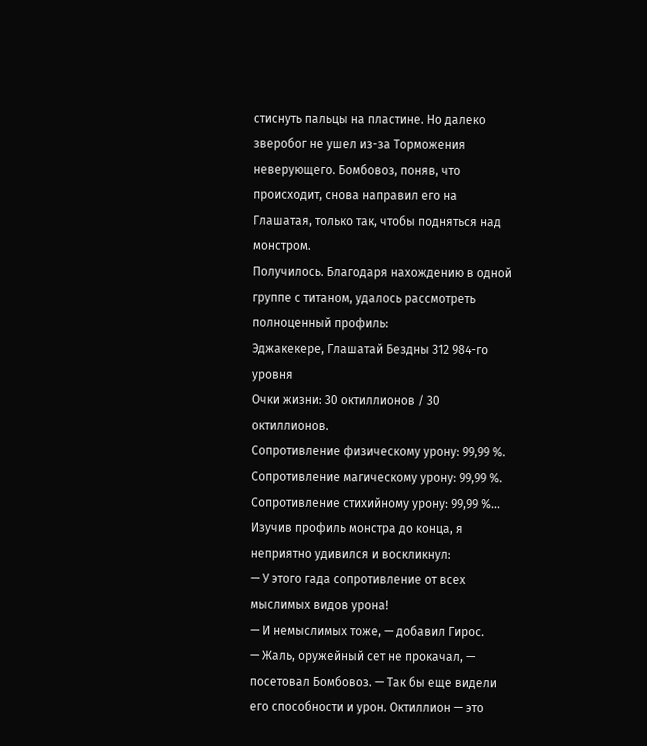стиснуть пальцы на пластине. Но далеко зверобог не ушел из-за Торможения неверующего. Бомбовоз, поняв, что происходит, снова направил его на Глашатая, только так, чтобы подняться над монстром.
Получилось. Благодаря нахождению в одной группе с титаном, удалось рассмотреть полноценный профиль:
Эджакекере, Глашатай Бездны 312 984-го уровня
Очки жизни: 30 октиллионов / 30 октиллионов.
Сопротивление физическому урону: 99,99 %.
Сопротивление магическому урону: 99,99 %.
Сопротивление стихийному урону: 99,99 %…
Изучив профиль монстра до конца, я неприятно удивился и воскликнул:
— У этого гада сопротивление от всех мыслимых видов урона!
— И немыслимых тоже, — добавил Гирос.
— Жаль, оружейный сет не прокачал, — посетовал Бомбовоз. — Так бы еще видели его способности и урон. Октиллион — это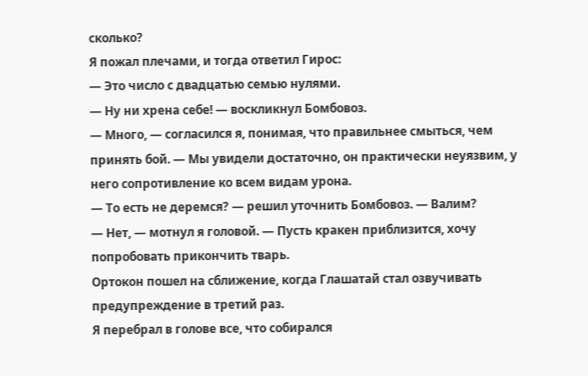сколько?
Я пожал плечами, и тогда ответил Гирос:
— Это число с двадцатью семью нулями.
— Ну ни хрена себе! — воскликнул Бомбовоз.
— Много, — согласился я, понимая, что правильнее смыться, чем принять бой. — Мы увидели достаточно, он практически неуязвим, у него сопротивление ко всем видам урона.
— То есть не деремся? — решил уточнить Бомбовоз. — Валим?
— Нет, — мотнул я головой. — Пусть кракен приблизится, хочу попробовать прикончить тварь.
Ортокон пошел на сближение, когда Глашатай стал озвучивать предупреждение в третий раз.
Я перебрал в голове все, что собирался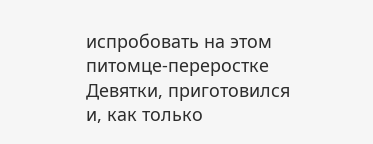испробовать на этом питомце-переростке Девятки, приготовился и, как только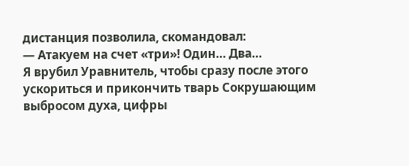дистанция позволила, скомандовал:
— Атакуем на счет «три»! Один… Два…
Я врубил Уравнитель, чтобы сразу после этого ускориться и прикончить тварь Сокрушающим выбросом духа, цифры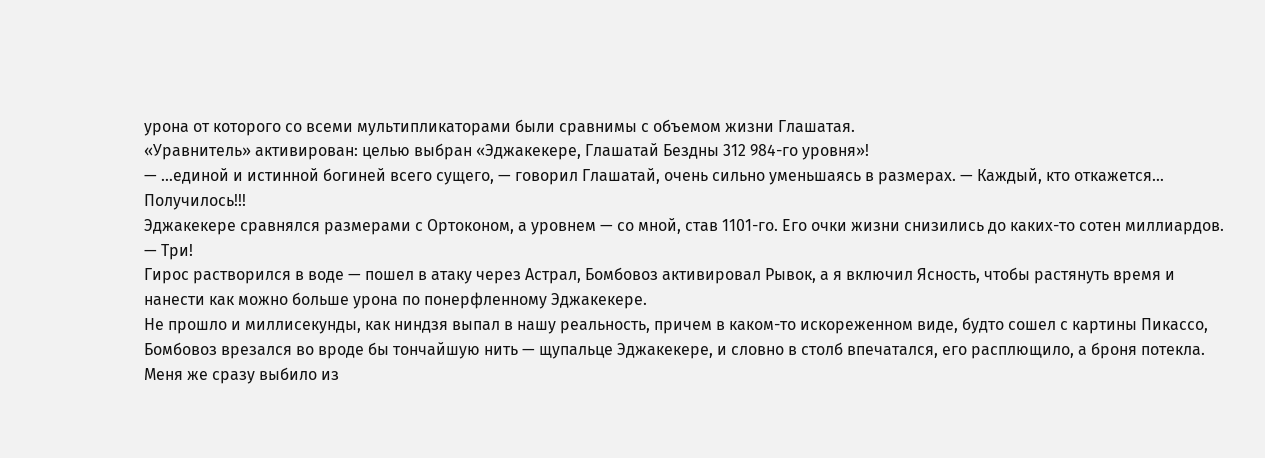урона от которого со всеми мультипликаторами были сравнимы с объемом жизни Глашатая.
«Уравнитель» активирован: целью выбран «Эджакекере, Глашатай Бездны 312 984-го уровня»!
— …единой и истинной богиней всего сущего, — говорил Глашатай, очень сильно уменьшаясь в размерах. — Каждый, кто откажется…
Получилось!!!
Эджакекере сравнялся размерами с Ортоконом, а уровнем — со мной, став 1101-го. Его очки жизни снизились до каких-то сотен миллиардов.
— Три!
Гирос растворился в воде — пошел в атаку через Астрал, Бомбовоз активировал Рывок, а я включил Ясность, чтобы растянуть время и нанести как можно больше урона по понерфленному Эджакекере.
Не прошло и миллисекунды, как ниндзя выпал в нашу реальность, причем в каком-то искореженном виде, будто сошел с картины Пикассо, Бомбовоз врезался во вроде бы тончайшую нить — щупальце Эджакекере, и словно в столб впечатался, его расплющило, а броня потекла. Меня же сразу выбило из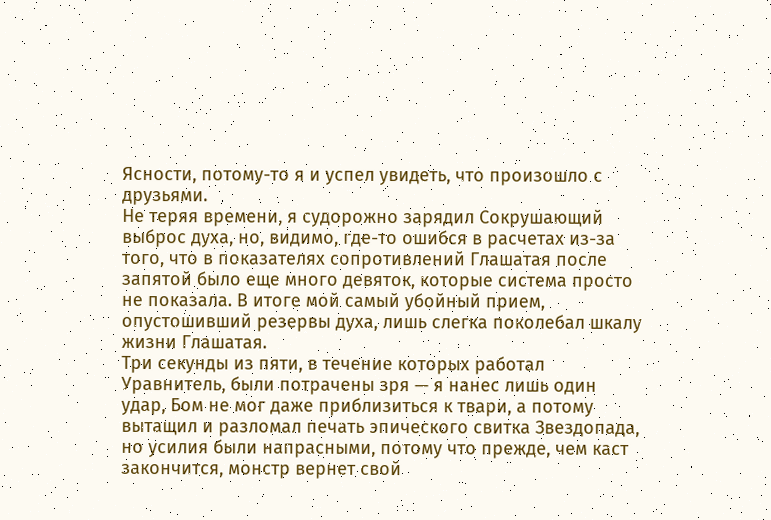Ясности, потому-то я и успел увидеть, что произошло с друзьями.
Не теряя времени, я судорожно зарядил Сокрушающий выброс духа, но, видимо, где-то ошибся в расчетах из-за того, что в показателях сопротивлений Глашатая после запятой было еще много девяток, которые система просто не показала. В итоге мой самый убойный прием, опустошивший резервы духа, лишь слегка поколебал шкалу жизни Глашатая.
Три секунды из пяти, в течение которых работал Уравнитель, были потрачены зря — я нанес лишь один удар, Бом не мог даже приблизиться к твари, а потому вытащил и разломал печать эпического свитка Звездопада, но усилия были напрасными, потому что прежде, чем каст закончится, монстр вернет свой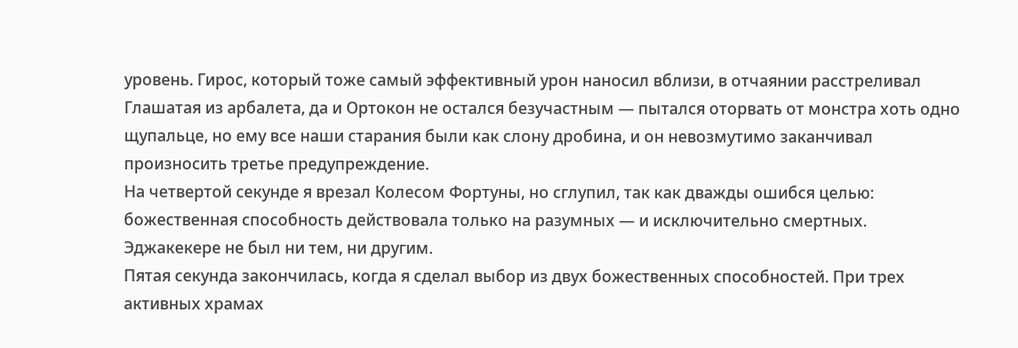уровень. Гирос, который тоже самый эффективный урон наносил вблизи, в отчаянии расстреливал Глашатая из арбалета, да и Ортокон не остался безучастным — пытался оторвать от монстра хоть одно щупальце, но ему все наши старания были как слону дробина, и он невозмутимо заканчивал произносить третье предупреждение.
На четвертой секунде я врезал Колесом Фортуны, но сглупил, так как дважды ошибся целью: божественная способность действовала только на разумных — и исключительно смертных. Эджакекере не был ни тем, ни другим.
Пятая секунда закончилась, когда я сделал выбор из двух божественных способностей. При трех активных храмах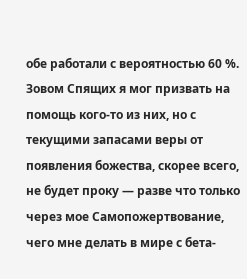обе работали с вероятностью 60 %. Зовом Спящих я мог призвать на помощь кого-то из них, но с текущими запасами веры от появления божества, скорее всего, не будет проку — разве что только через мое Самопожертвование, чего мне делать в мире с бета-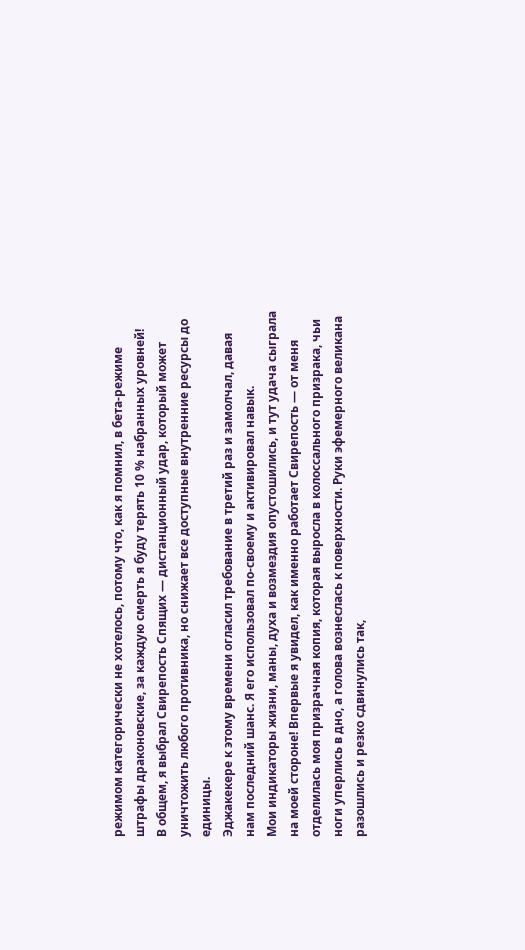режимом категорически не хотелось, потому что, как я помнил, в бета-режиме штрафы драконовские, за каждую смерть я буду терять 10 % набранных уровней!
В общем, я выбрал Свирепость Спящих — дистанционный удар, который может уничтожить любого противника, но снижает все доступные внутренние ресурсы до единицы.
Эджакекере к этому времени огласил требование в третий раз и замолчал, давая нам последний шанс. Я его использовал по-своему и активировал навык.
Мои индикаторы жизни, маны, духа и возмездия опустошились, и тут удача сыграла на моей стороне! Впервые я увидел, как именно работает Свирепость — от меня отделилась моя призрачная копия, которая выросла в колоссального призрака, чьи ноги уперлись в дно, а голова вознеслась к поверхности. Руки эфемерного великана разошлись и резко сдвинулись так,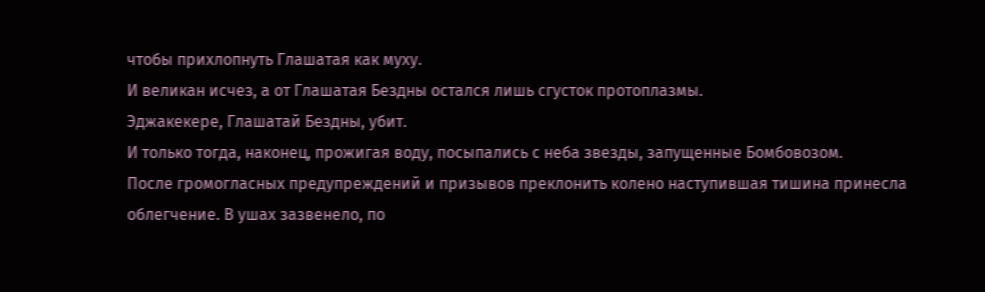чтобы прихлопнуть Глашатая как муху.
И великан исчез, а от Глашатая Бездны остался лишь сгусток протоплазмы.
Эджакекере, Глашатай Бездны, убит.
И только тогда, наконец, прожигая воду, посыпались с неба звезды, запущенные Бомбовозом.
После громогласных предупреждений и призывов преклонить колено наступившая тишина принесла облегчение. В ушах зазвенело, по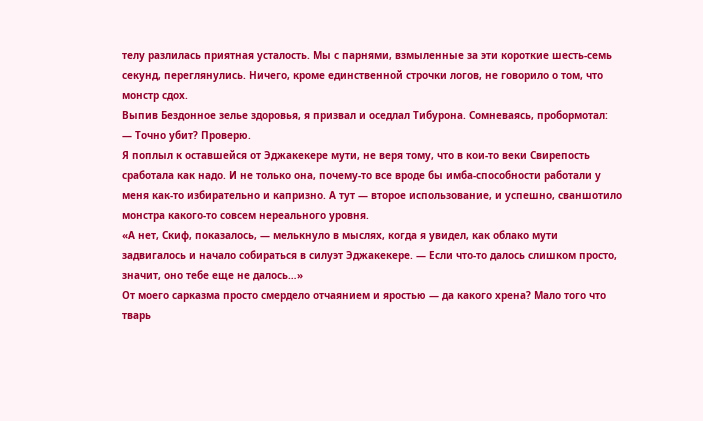телу разлилась приятная усталость. Мы с парнями, взмыленные за эти короткие шесть-семь секунд, переглянулись. Ничего, кроме единственной строчки логов, не говорило о том, что монстр сдох.
Выпив Бездонное зелье здоровья, я призвал и оседлал Тибурона. Сомневаясь, пробормотал:
— Точно убит? Проверю.
Я поплыл к оставшейся от Эджакекере мути, не веря тому, что в кои-то веки Свирепость сработала как надо. И не только она, почему-то все вроде бы имба-способности работали у меня как-то избирательно и капризно. А тут — второе использование, и успешно, сваншотило монстра какого-то совсем нереального уровня.
«А нет, Скиф, показалось, — мелькнуло в мыслях, когда я увидел, как облако мути задвигалось и начало собираться в силуэт Эджакекере. — Если что-то далось слишком просто, значит, оно тебе еще не далось…»
От моего сарказма просто смердело отчаянием и яростью — да какого хрена? Мало того что тварь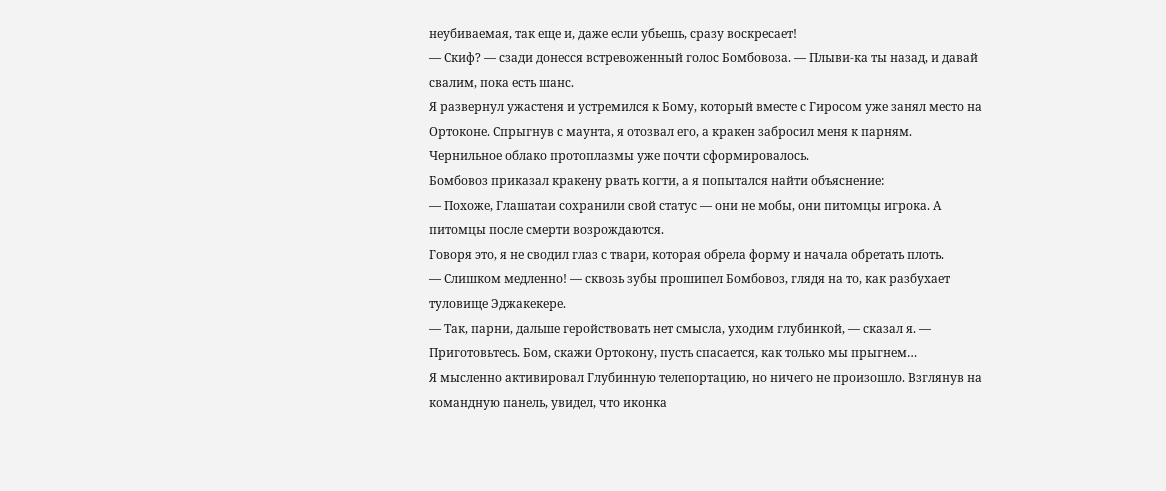неубиваемая, так еще и, даже если убьешь, сразу воскресает!
— Скиф? — сзади донесся встревоженный голос Бомбовоза. — Плыви-ка ты назад, и давай свалим, пока есть шанс.
Я развернул ужастеня и устремился к Бому, который вместе с Гиросом уже занял место на Ортоконе. Спрыгнув с маунта, я отозвал его, а кракен забросил меня к парням. Чернильное облако протоплазмы уже почти сформировалось.
Бомбовоз приказал кракену рвать когти, а я попытался найти объяснение:
— Похоже, Глашатаи сохранили свой статус — они не мобы, они питомцы игрока. А питомцы после смерти возрождаются.
Говоря это, я не сводил глаз с твари, которая обрела форму и начала обретать плоть.
— Слишком медленно! — сквозь зубы прошипел Бомбовоз, глядя на то, как разбухает туловище Эджакекере.
— Так, парни, дальше геройствовать нет смысла, уходим глубинкой, — сказал я. — Приготовьтесь. Бом, скажи Ортокону, пусть спасается, как только мы прыгнем…
Я мысленно активировал Глубинную телепортацию, но ничего не произошло. Взглянув на командную панель, увидел, что иконка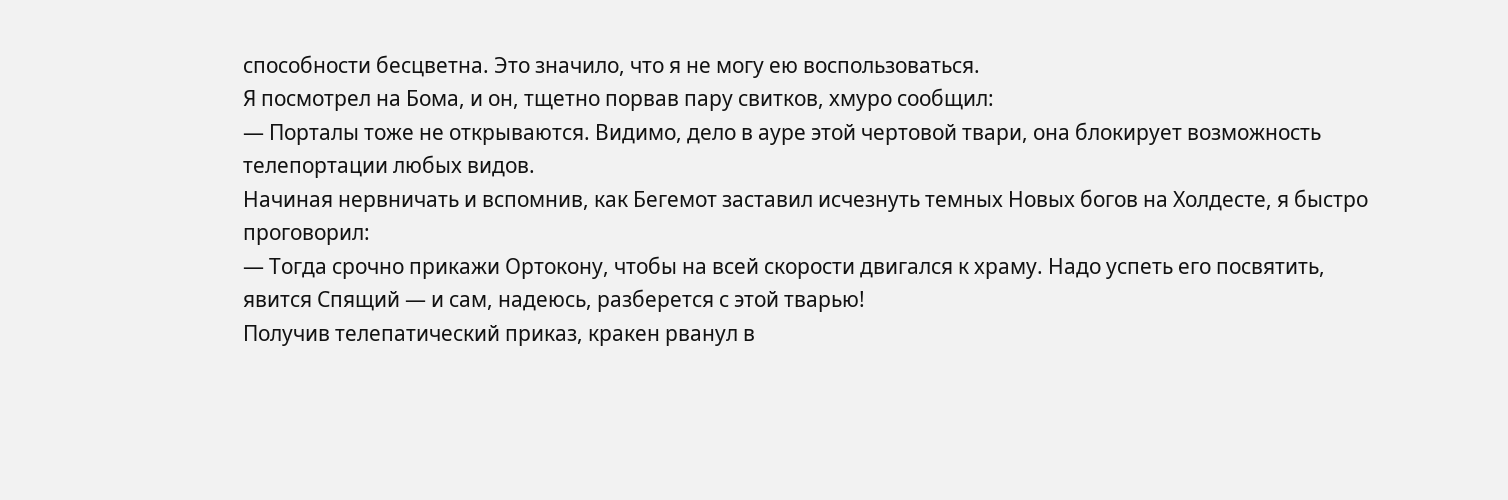способности бесцветна. Это значило, что я не могу ею воспользоваться.
Я посмотрел на Бома, и он, тщетно порвав пару свитков, хмуро сообщил:
— Порталы тоже не открываются. Видимо, дело в ауре этой чертовой твари, она блокирует возможность телепортации любых видов.
Начиная нервничать и вспомнив, как Бегемот заставил исчезнуть темных Новых богов на Холдесте, я быстро проговорил:
— Тогда срочно прикажи Ортокону, чтобы на всей скорости двигался к храму. Надо успеть его посвятить, явится Спящий — и сам, надеюсь, разберется с этой тварью!
Получив телепатический приказ, кракен рванул в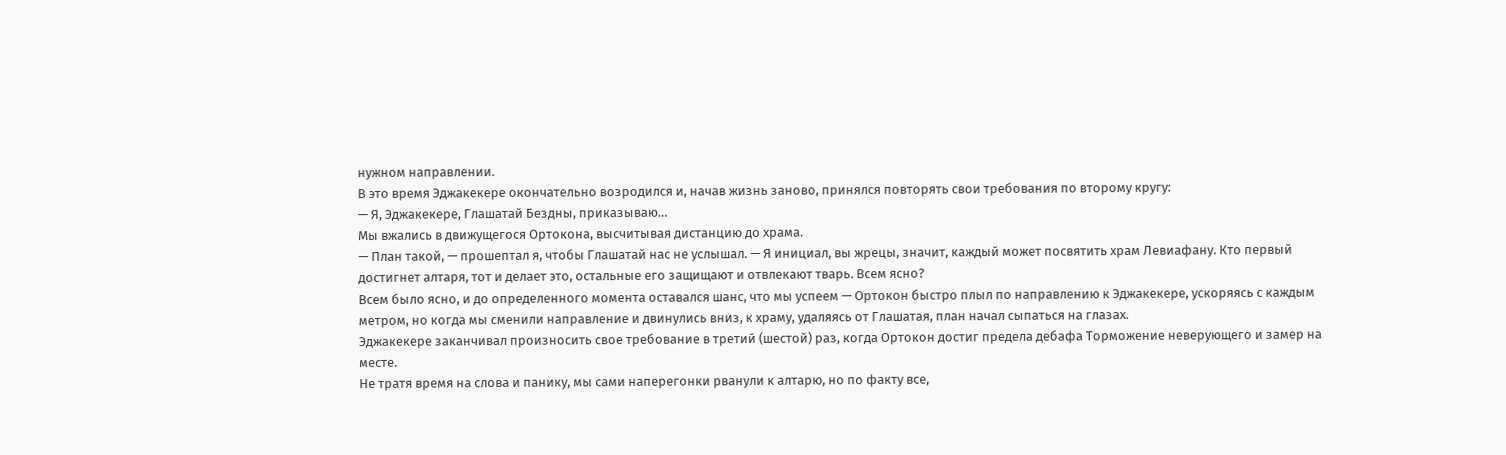нужном направлении.
В это время Эджакекере окончательно возродился и, начав жизнь заново, принялся повторять свои требования по второму кругу:
— Я, Эджакекере, Глашатай Бездны, приказываю…
Мы вжались в движущегося Ортокона, высчитывая дистанцию до храма.
— План такой, — прошептал я, чтобы Глашатай нас не услышал. — Я инициал, вы жрецы, значит, каждый может посвятить храм Левиафану. Кто первый достигнет алтаря, тот и делает это, остальные его защищают и отвлекают тварь. Всем ясно?
Всем было ясно, и до определенного момента оставался шанс, что мы успеем — Ортокон быстро плыл по направлению к Эджакекере, ускоряясь с каждым метром, но когда мы сменили направление и двинулись вниз, к храму, удаляясь от Глашатая, план начал сыпаться на глазах.
Эджакекере заканчивал произносить свое требование в третий (шестой) раз, когда Ортокон достиг предела дебафа Торможение неверующего и замер на месте.
Не тратя время на слова и панику, мы сами наперегонки рванули к алтарю, но по факту все,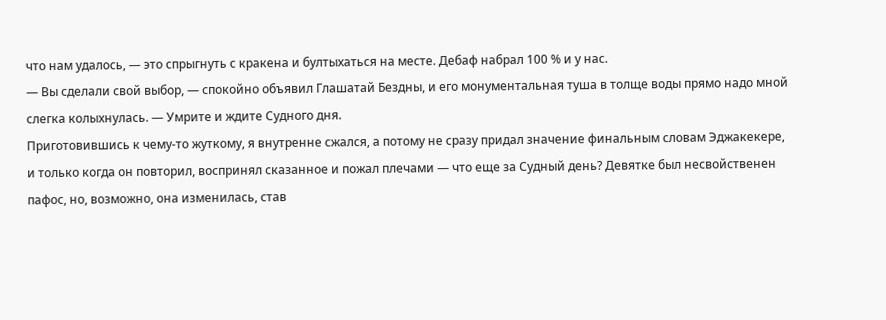что нам удалось, — это спрыгнуть с кракена и бултыхаться на месте. Дебаф набрал 100 % и у нас.
— Вы сделали свой выбор, — спокойно объявил Глашатай Бездны, и его монументальная туша в толще воды прямо надо мной слегка колыхнулась. — Умрите и ждите Судного дня.
Приготовившись к чему-то жуткому, я внутренне сжался, а потому не сразу придал значение финальным словам Эджакекере, и только когда он повторил, воспринял сказанное и пожал плечами — что еще за Судный день? Девятке был несвойственен пафос, но, возможно, она изменилась, став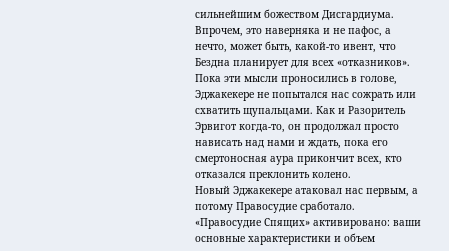сильнейшим божеством Дисгардиума. Впрочем, это наверняка и не пафос, а нечто, может быть, какой-то ивент, что Бездна планирует для всех «отказников».
Пока эти мысли проносились в голове, Эджакекере не попытался нас сожрать или схватить щупальцами. Как и Разоритель Эрвигот когда-то, он продолжал просто нависать над нами и ждать, пока его смертоносная аура прикончит всех, кто отказался преклонить колено.
Новый Эджакекере атаковал нас первым, а потому Правосудие сработало.
«Правосудие Спящих» активировано: ваши основные характеристики и объем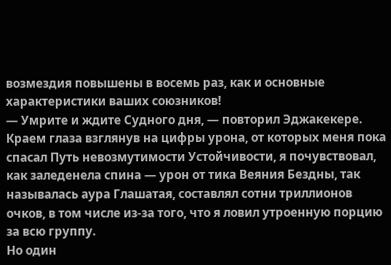возмездия повышены в восемь раз, как и основные характеристики ваших союзников!
— Умрите и ждите Судного дня, — повторил Эджакекере.
Краем глаза взглянув на цифры урона, от которых меня пока спасал Путь невозмутимости Устойчивости, я почувствовал, как заледенела спина — урон от тика Веяния Бездны, так называлась аура Глашатая, составлял сотни триллионов очков, в том числе из-за того, что я ловил утроенную порцию за всю группу.
Но один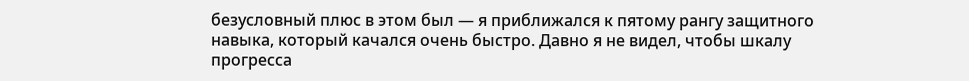безусловный плюс в этом был — я приближался к пятому рангу защитного навыка, который качался очень быстро. Давно я не видел, чтобы шкалу прогресса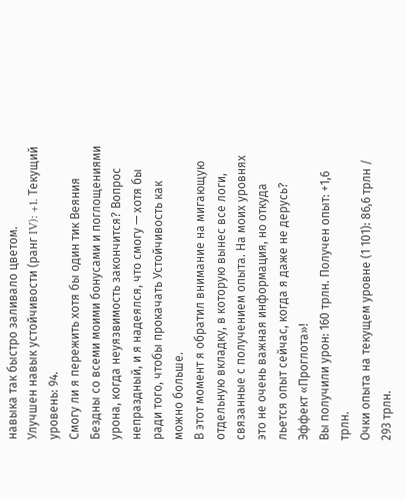навыка так быстро заливало цветом.
Улучшен навык устойчивости (ранг IV): +1. Текущий уровень: 94.
Смогу ли я пережить хотя бы один тик Веяния Бездны со всеми моими бонусами и поглощениями урона, когда неуязвимость закончится? Вопрос непраздный, и я надеялся, что смогу — хотя бы ради того, чтобы прокачать Устойчивость как можно больше.
В этот момент я обратил внимание на мигающую отдельную вкладку, в которую вынес все логи, связанные с получением опыта. На моих уровнях это не очень важная информация, но откуда льется опыт сейчас, когда я даже не дерусь?
Эффект «Проглота»!
Вы получили урон: 160 трлн. Получен опыт: +1,6 трлн.
Очки опыта на текущем уровне (1 101): 86,6 трлн / 293 трлн.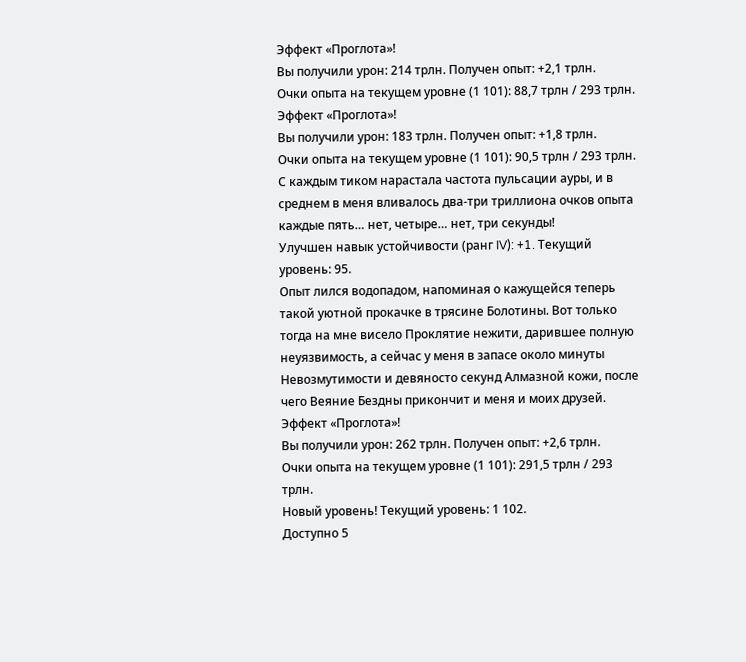Эффект «Проглота»!
Вы получили урон: 214 трлн. Получен опыт: +2,1 трлн.
Очки опыта на текущем уровне (1 101): 88,7 трлн / 293 трлн.
Эффект «Проглота»!
Вы получили урон: 183 трлн. Получен опыт: +1,8 трлн.
Очки опыта на текущем уровне (1 101): 90,5 трлн / 293 трлн.
С каждым тиком нарастала частота пульсации ауры, и в среднем в меня вливалось два-три триллиона очков опыта каждые пять… нет, четыре… нет, три секунды!
Улучшен навык устойчивости (ранг IV): +1. Текущий уровень: 95.
Опыт лился водопадом, напоминая о кажущейся теперь такой уютной прокачке в трясине Болотины. Вот только тогда на мне висело Проклятие нежити, дарившее полную неуязвимость, а сейчас у меня в запасе около минуты Невозмутимости и девяносто секунд Алмазной кожи, после чего Веяние Бездны прикончит и меня и моих друзей.
Эффект «Проглота»!
Вы получили урон: 262 трлн. Получен опыт: +2,6 трлн.
Очки опыта на текущем уровне (1 101): 291,5 трлн / 293 трлн.
Новый уровень! Текущий уровень: 1 102.
Доступно 5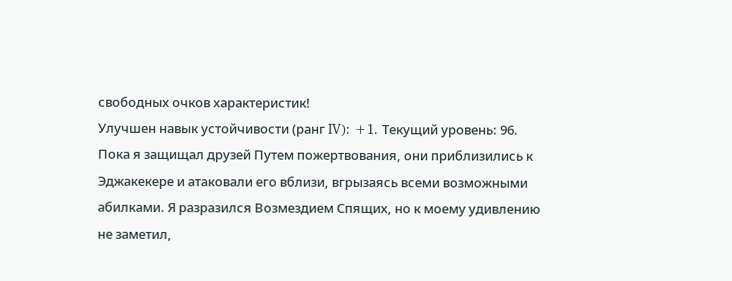свободных очков характеристик!
Улучшен навык устойчивости (ранг IV): +1. Текущий уровень: 96.
Пока я защищал друзей Путем пожертвования, они приблизились к Эджакекере и атаковали его вблизи, вгрызаясь всеми возможными абилками. Я разразился Возмездием Спящих, но к моему удивлению не заметил,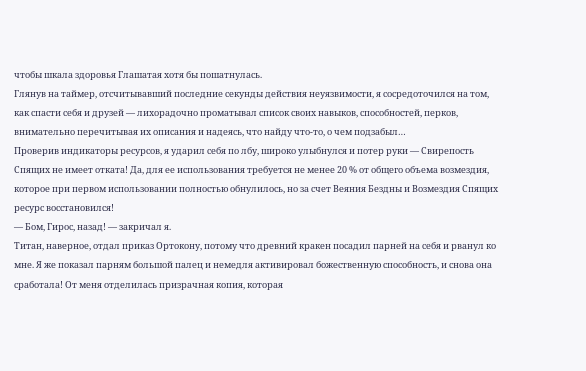чтобы шкала здоровья Глашатая хотя бы пошатнулась.
Глянув на таймер, отсчитывавший последние секунды действия неуязвимости, я сосредоточился на том, как спасти себя и друзей — лихорадочно проматывал список своих навыков, способностей, перков, внимательно перечитывая их описания и надеясь, что найду что-то, о чем подзабыл…
Проверив индикаторы ресурсов, я ударил себя по лбу, широко улыбнулся и потер руки — Свирепость Спящих не имеет отката! Да, для ее использования требуется не менее 20 % от общего объема возмездия, которое при первом использовании полностью обнулилось, но за счет Веяния Бездны и Возмездия Спящих ресурс восстановился!
— Бом, Гирос, назад! — закричал я.
Титан, наверное, отдал приказ Ортокону, потому что древний кракен посадил парней на себя и рванул ко мне. Я же показал парням большой палец и немедля активировал божественную способность, и снова она сработала! От меня отделилась призрачная копия, которая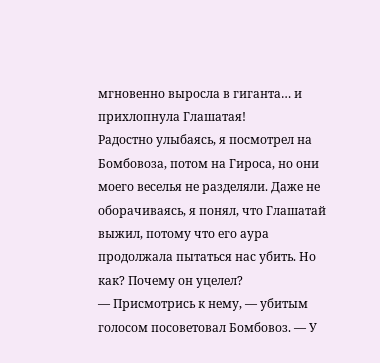мгновенно выросла в гиганта… и прихлопнула Глашатая!
Радостно улыбаясь, я посмотрел на Бомбовоза, потом на Гироса, но они моего веселья не разделяли. Даже не оборачиваясь, я понял, что Глашатай выжил, потому что его аура продолжала пытаться нас убить. Но как? Почему он уцелел?
— Присмотрись к нему, — убитым голосом посоветовал Бомбовоз. — У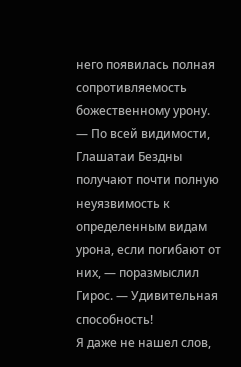него появилась полная сопротивляемость божественному урону.
— По всей видимости, Глашатаи Бездны получают почти полную неуязвимость к определенным видам урона, если погибают от них, — поразмыслил Гирос. — Удивительная способность!
Я даже не нашел слов,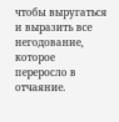чтобы выругаться и выразить все негодование, которое переросло в отчаяние.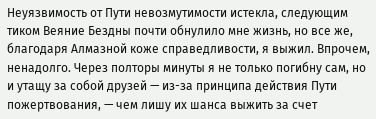Неуязвимость от Пути невозмутимости истекла, следующим тиком Веяние Бездны почти обнулило мне жизнь, но все же, благодаря Алмазной коже справедливости, я выжил. Впрочем, ненадолго. Через полторы минуты я не только погибну сам, но и утащу за собой друзей — из-за принципа действия Пути пожертвования, — чем лишу их шанса выжить за счет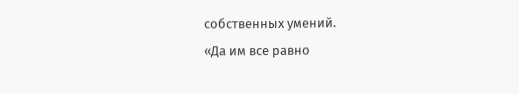собственных умений.
«Да им все равно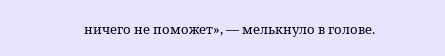ничего не поможет», — мелькнуло в голове.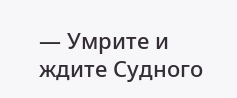— Умрите и ждите Судного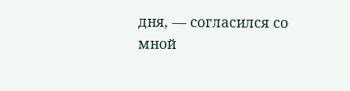дня, — согласился со мной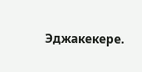Эджакекере.